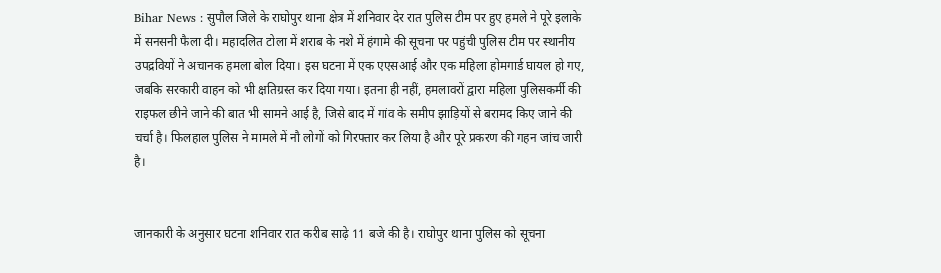Bihar News : सुपौल जिले के राघोपुर थाना क्षेत्र में शनिवार देर रात पुलिस टीम पर हुए हमले ने पूरे इलाके में सनसनी फैला दी। महादलित टोला में शराब के नशे में हंगामे की सूचना पर पहुंची पुलिस टीम पर स्थानीय उपद्रवियों ने अचानक हमला बोल दिया। इस घटना में एक एएसआई और एक महिला होमगार्ड घायल हो गए, जबकि सरकारी वाहन को भी क्षतिग्रस्त कर दिया गया। इतना ही नहीं, हमलावरों द्वारा महिला पुलिसकर्मी की राइफल छीने जाने की बात भी सामने आई है, जिसे बाद में गांव के समीप झाड़ियों से बरामद किए जाने की चर्चा है। फिलहाल पुलिस ने मामले में नौ लोगों को गिरफ्तार कर लिया है और पूरे प्रकरण की गहन जांच जारी है।


जानकारी के अनुसार घटना शनिवार रात करीब साढ़े 11 बजे की है। राघोपुर थाना पुलिस को सूचना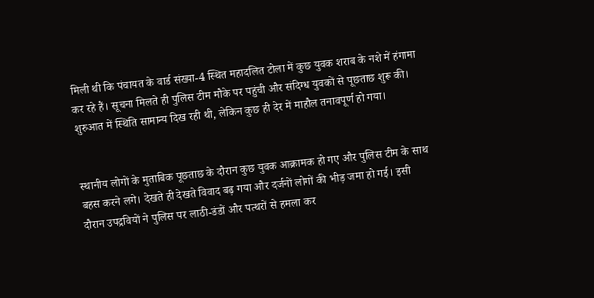मिली थी कि पंचायत के वार्ड संख्या-4 स्थित महादलित टोला में कुछ युवक शराब के नशे में हंगामा कर रहे हैं। सूचना मिलते ही पुलिस टीम मौके पर पहुंची और संदिग्ध युवकों से पूछताछ शुरू की। शुरुआत में स्थिति सामान्य दिख रही थी, लेकिन कुछ ही देर में माहौल तनावपूर्ण हो गया।


स्थानीय लोगों के मुताबिक पूछताछ के दौरान कुछ युवक आक्रामक हो गए और पुलिस टीम के साथ बहस करने लगे। देखते ही देखते विवाद बढ़ गया और दर्जनों लोगों की भीड़ जमा हो गई। इसी दौरान उपद्रवियों ने पुलिस पर लाठी-डंडों और पत्थरों से हमला कर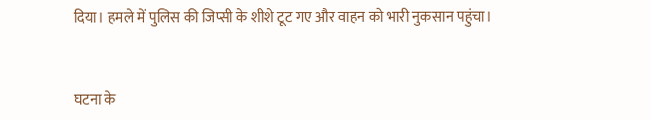दिया। हमले में पुलिस की जिप्सी के शीशे टूट गए और वाहन को भारी नुकसान पहुंचा।


घटना के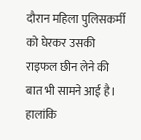दौरान महिला पुलिसकर्मी को घेरकर उसकी राइफल छीन लेने की बात भी सामने आई है। हालांकि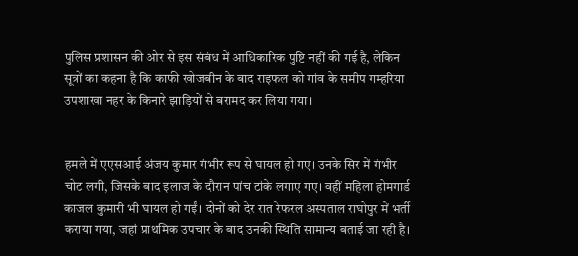पुलिस प्रशासन की ओर से इस संबंध में आधिकारिक पुष्टि नहीं की गई है, लेकिन सूत्रों का कहना है कि काफी खोजबीन के बाद राइफल को गांव के समीप गम्हरिया उपशाखा नहर के किनारे झाड़ियों से बरामद कर लिया गया।


हमले में एएसआई अंजय कुमार गंभीर रूप से घायल हो गए। उनके सिर में गंभीर चोट लगी, जिसके बाद इलाज के दौरान पांच टांके लगाए गए। वहीं महिला होमगार्ड काजल कुमारी भी घायल हो गईं। दोनों को देर रात रेफरल अस्पताल राघोपुर में भर्ती कराया गया, जहां प्राथमिक उपचार के बाद उनकी स्थिति सामान्य बताई जा रही है।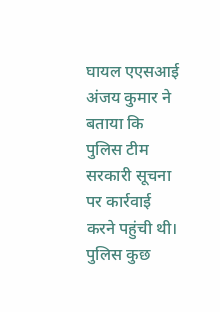घायल एएसआई अंजय कुमार ने बताया कि पुलिस टीम सरकारी सूचना पर कार्रवाई करने पहुंची थी। पुलिस कुछ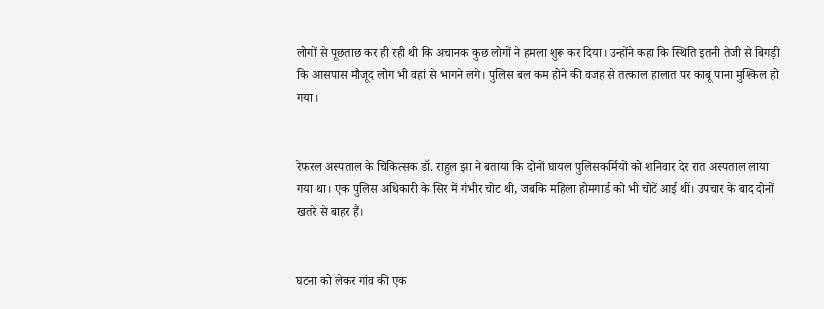लोगों से पूछताछ कर ही रही थी कि अचानक कुछ लोगों ने हमला शुरू कर दिया। उन्होंने कहा कि स्थिति इतनी तेजी से बिगड़ी कि आसपास मौजूद लोग भी वहां से भागने लगे। पुलिस बल कम होने की वजह से तत्काल हालात पर काबू पाना मुश्किल हो गया।


रेफरल अस्पताल के चिकित्सक डॉ. राहुल झा ने बताया कि दोनों घायल पुलिसकर्मियों को शनिवार देर रात अस्पताल लाया गया था। एक पुलिस अधिकारी के सिर में गंभीर चोट थी, जबकि महिला होमगार्ड को भी चोटें आई थीं। उपचार के बाद दोनों खतरे से बाहर हैं।


घटना को लेकर गांव की एक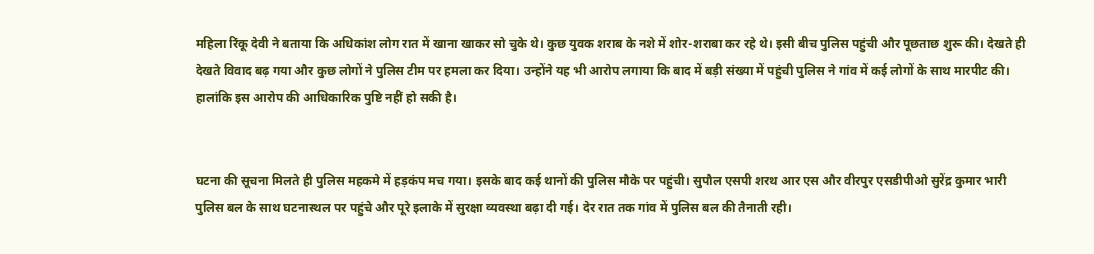महिला रिंकू देवी ने बताया कि अधिकांश लोग रात में खाना खाकर सो चुके थे। कुछ युवक शराब के नशे में शोर-शराबा कर रहे थे। इसी बीच पुलिस पहुंची और पूछताछ शुरू की। देखते ही देखते विवाद बढ़ गया और कुछ लोगों ने पुलिस टीम पर हमला कर दिया। उन्होंने यह भी आरोप लगाया कि बाद में बड़ी संख्या में पहुंची पुलिस ने गांव में कई लोगों के साथ मारपीट की। हालांकि इस आरोप की आधिकारिक पुष्टि नहीं हो सकी है।


घटना की सूचना मिलते ही पुलिस महकमे में हड़कंप मच गया। इसके बाद कई थानों की पुलिस मौके पर पहुंची। सुपौल एसपी शरथ आर एस और वीरपुर एसडीपीओ सुरेंद्र कुमार भारी पुलिस बल के साथ घटनास्थल पर पहुंचे और पूरे इलाके में सुरक्षा व्यवस्था बढ़ा दी गई। देर रात तक गांव में पुलिस बल की तैनाती रही।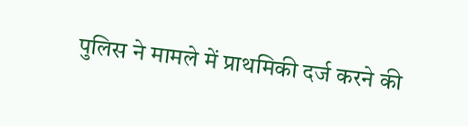पुलिस ने मामले में प्राथमिकी दर्ज करने की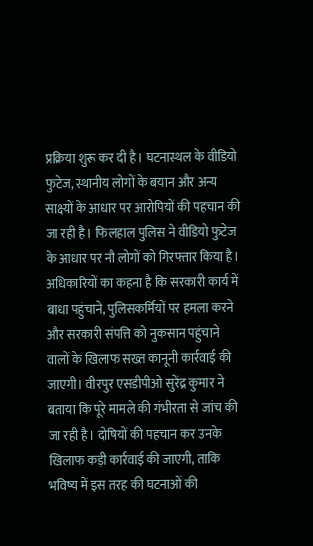प्रक्रिया शुरू कर दी है। घटनास्थल के वीडियो फुटेज, स्थानीय लोगों के बयान और अन्य साक्ष्यों के आधार पर आरोपियों की पहचान की जा रही है। फिलहाल पुलिस ने वीडियो फुटेज के आधार पर नौ लोगों को गिरफ्तार किया है। अधिकारियों का कहना है कि सरकारी कार्य में बाधा पहुंचाने, पुलिसकर्मियों पर हमला करने और सरकारी संपत्ति को नुकसान पहुंचाने वालों के खिलाफ सख्त कानूनी कार्रवाई की जाएगी। वीरपुर एसडीपीओ सुरेंद्र कुमार ने बताया कि पूरे मामले की गंभीरता से जांच की जा रही है। दोषियों की पहचान कर उनके खिलाफ कड़ी कार्रवाई की जाएगी, ताकि भविष्य में इस तरह की घटनाओं की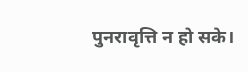पुनरावृत्ति न हो सके।